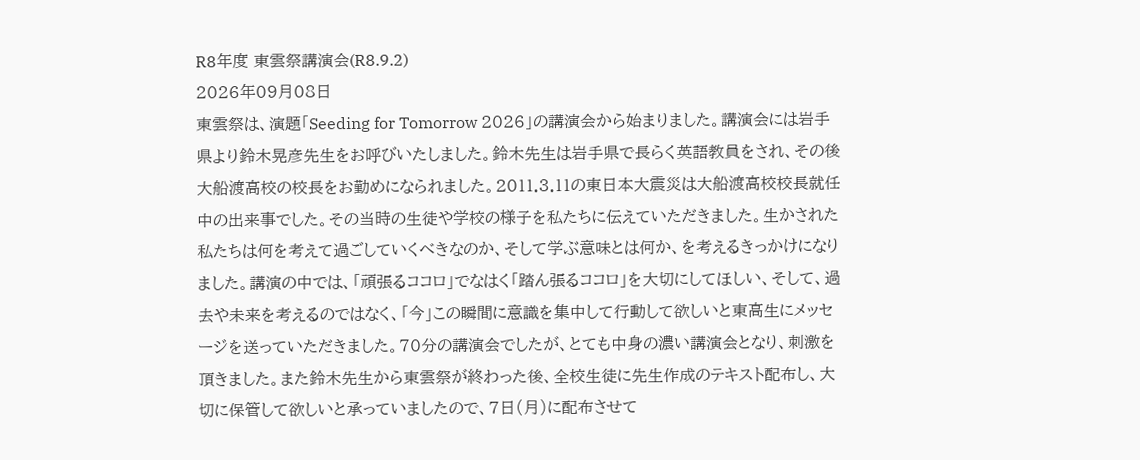R8年度 東雲祭講演会(R8.9.2)
2026年09月08日
東雲祭は、演題「Seeding for Tomorrow 2026」の講演会から始まりました。講演会には岩手県より鈴木晃彦先生をお呼びいたしました。鈴木先生は岩手県で長らく英語教員をされ、その後大船渡高校の校長をお勤めになられました。2011.3.11の東日本大震災は大船渡高校校長就任中の出来事でした。その当時の生徒や学校の様子を私たちに伝えていただきました。生かされた私たちは何を考えて過ごしていくべきなのか、そして学ぶ意味とは何か、を考えるきっかけになりました。講演の中では、「頑張るココロ」でなはく「踏ん張るココロ」を大切にしてほしい、そして、過去や未来を考えるのではなく、「今」この瞬間に意識を集中して行動して欲しいと東高生にメッセージを送っていただきました。70分の講演会でしたが、とても中身の濃い講演会となり、刺激を頂きました。また鈴木先生から東雲祭が終わった後、全校生徒に先生作成のテキスト配布し、大切に保管して欲しいと承っていましたので、7日(月)に配布させて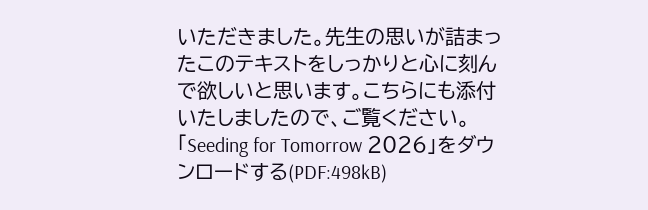いただきました。先生の思いが詰まったこのテキストをしっかりと心に刻んで欲しいと思います。こちらにも添付いたしましたので、ご覧ください。
「Seeding for Tomorrow 2026」をダウンロードする(PDF:498kB)